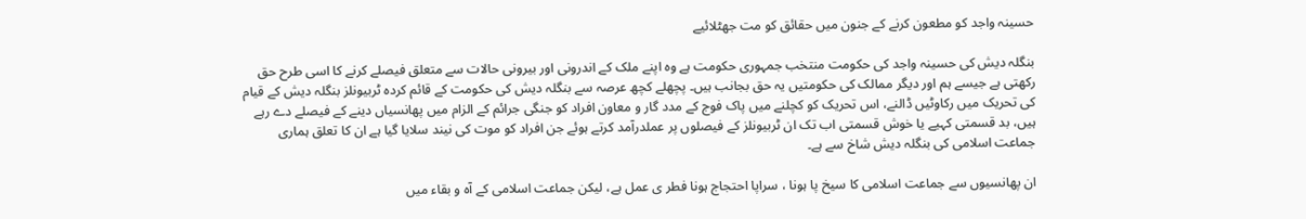حسینہ واجد کو مطعون کرنے کے جنون میں حقائق کو مت جھٹلائیے

بنگلہ دیش کی حسینہ واجد کی حکومت منتخب جمہوری حکومت ہے وہ اپنے ملک کے اندرونی اور بیرونی حالات سے متعلق فیصلے کرنے کا اسی طرح حق رکھتی ہے جیسے ہم اور دیگر ممالک کی حکومتیں یہ حق بجانب ہیں۔ پچھلے کچھ عرصہ سے بنگلہ دیش کی حکومت کے قائم کردہ ٹربیونلز بنگلہ دیش کے قیام کی تحریک میں رکاوٹیں ڈالنے، اس تحریک کو کچلنے میں پاک فوج کے مدد گار و معاون افراد کو جنگی جرائم کے الزام میں پھانسیاں دینے کے فیصلے دے رہے ہیں، بد قسمتی کہیے یا خوش قسمتی اب تک ان ٹربیونلز کے فیصلوں پر عملدرآمد کرتے ہوئے جن افراد کو موت کی نیند سلایا گیا ہے ان کا تعلق ہماری جماعت اسلامی کی بنگلہ دیش شاخ سے ہے۔

ان پھانسیوں سے جماعت اسلامی کا سیخ پا ہونا ، سراپا احتجاج ہونا فطر ی عمل ہے، لیکن جماعت اسلامی کے آہ و بقاء میں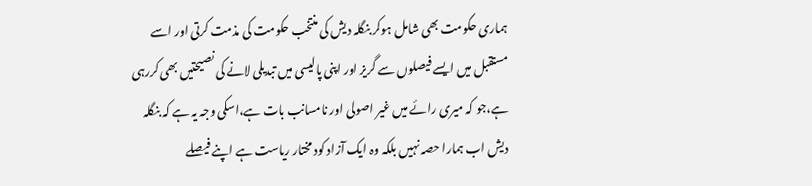ہماری حکومت بھی شامل ہوکر بنگلہ دیش کی منتخب حکومت کی مذمت کرتی اور اسے مستقبل میں ایسے فیصلوں سے گریز اور اپنی پالیسی میں تبدیلی لانے کی نصیحتیں بھی کررہی ہے،جو کہ میری رائے میں غیر اصولی اور نامسانب بات ہے،اسکی وجہ یہ ہے کہ بنگلہ دیش اب ہمارا حصہ نہیں بلکہ وہ ایک آزاد کود مختار ریاست ہے اپنے فیصلے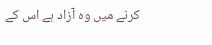کرنے میں وہ آزاد ہے اس کے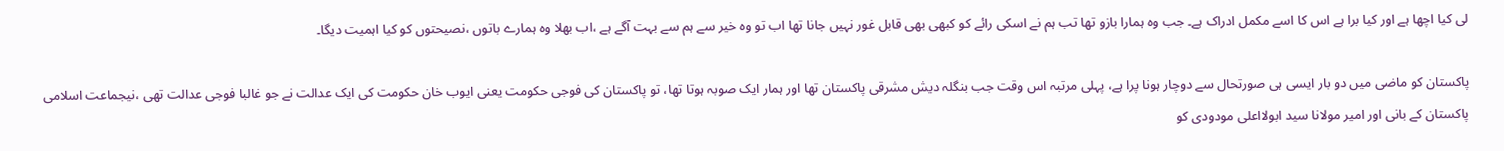لی کیا اچھا ہے اور کیا برا ہے اس کا اسے مکمل ادراک ہے۔ جب وہ ہمارا بازو تھا تب ہم نے اسکی رائے کو کبھی بھی قابل غور نہیں جانا تھا اب تو وہ خیر سے ہم سے بہت آگے ہے ،اب بھلا وہ ہمارے باتوں ،نصیحتوں کو کیا اہمیت دیگا۔

پاکستان کو ماضی میں دو بار ایسی ہی صورتحال سے دوچار ہونا پرا ہے، پہلی مرتبہ اس وقت جب بنگلہ دیش مشرقی پاکستان تھا اور ہمار ایک صوبہ ہوتا تھا، تو پاکستان کی فوجی حکومت یعنی ایوب خان حکومت کی ایک عدالت نے جو غالبا فوجی عدالت تھی ،نیجماعت اسلامی پاکستان کے بانی اور امیر مولانا سید ابولااعلی مودودی کو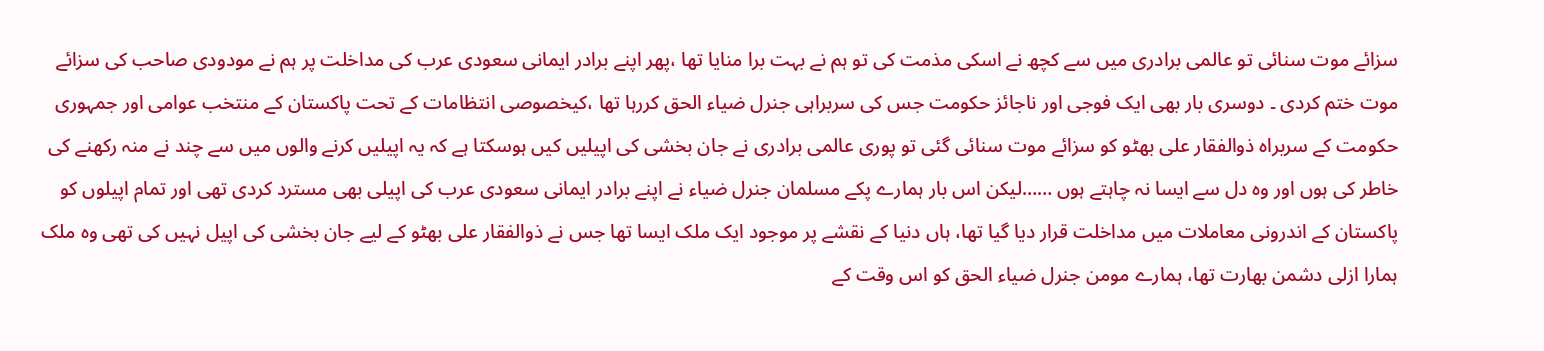سزائے موت سنائی تو عالمی برادری میں سے کچھ نے اسکی مذمت کی تو ہم نے بہت برا منایا تھا ،پھر اپنے برادر ایمانی سعودی عرب کی مداخلت پر ہم نے مودودی صاحب کی سزائے موت ختم کردی ۔ دوسری بار بھی ایک فوجی اور ناجائز حکومت جس کی سربراہی جنرل ضیاء الحق کررہا تھا ،کیخصوصی انتظامات کے تحت پاکستان کے منتخب عوامی اور جمہوری حکومت کے سربراہ ذوالفقار علی بھٹو کو سزائے موت سنائی گئی تو پوری عالمی برادری نے جان بخشی کی اپیلیں کیں ہوسکتا ہے کہ یہ اپیلیں کرنے والوں میں سے چند نے منہ رکھنے کی خاطر کی ہوں اور وہ دل سے ایسا نہ چاہتے ہوں ……لیکن اس بار ہمارے پکے مسلمان جنرل ضیاء نے اپنے برادر ایمانی سعودی عرب کی اپیلی بھی مسترد کردی تھی اور تمام اپیلوں کو پاکستان کے اندرونی معاملات میں مداخلت قرار دیا گیا تھا، ہاں دنیا کے نقشے پر موجود ایک ملک ایسا تھا جس نے ذوالفقار علی بھٹو کے لیے جان بخشی کی اپیل نہیں کی تھی وہ ملک ہمارا ازلی دشمن بھارت تھا، ہمارے مومن جنرل ضیاء الحق کو اس وقت کے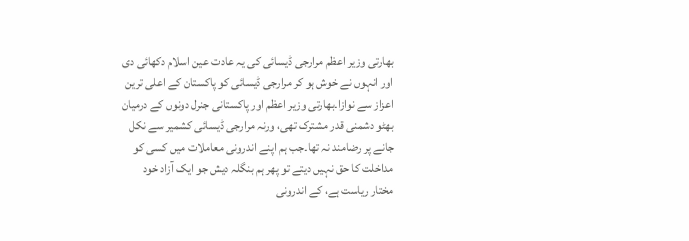بھارتی وزیر اعظم مرارجی ڈیسائی کی یہ عادت عین اسلام دکھائی دی اور انہوں نے خوش ہو کر مرارجی ڈیسائی کو پاکستان کے اعلی ترین اعزاز سے نوازا۔بھارتی وزیر اعظم اور پاکستانی جنرل دونوں کے درمیان بھٹو دشمنی قدر مشترک تھی، ورنہ مرارجی ڈیسائی کشمیر سے نکل جانے پر رضامند نہ تھا۔جب ہم اپنے اندرونی معاملات میں کسی کو مداخلت کا حق نہیں دیتے تو پھر ہم بنگلہ دیش جو ایک آزاد خود مختار ریاست ہے، کے اندرونی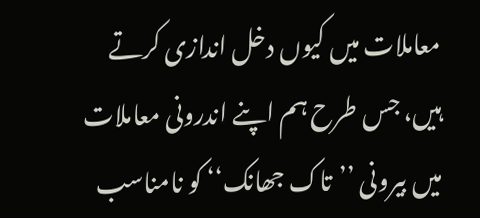معاملات میں کیوں دخل اندازی کرتے ہیں، جس طرح ہم اپنے اندرونی معاملات میں بیرونی ’’تاک جھانک‘‘ کو نامناسب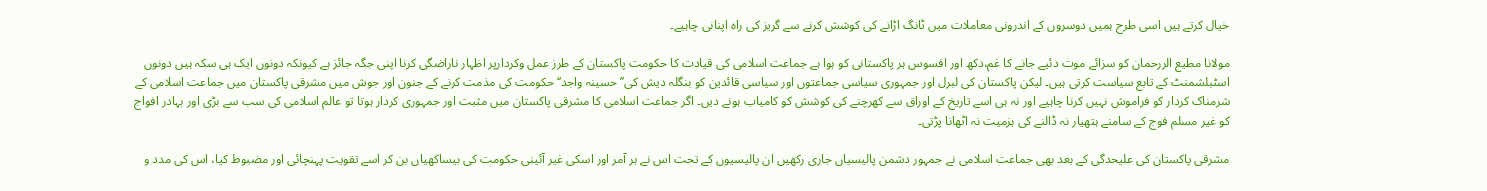خیال کرتے ہیں اسی طرح ہمیں دوسروں کے اندرونی معاملات میں ٹانگ اڑانے کی کوشش کرنے سے گریز کی راہ اپنانی چاہیے۔

مولانا مطیع الررحمان کو سزائے موت دئیے جانے کا غم،دکھ اور افسوس ہر پاکستانی کو ہوا ہے جماعت اسلامی کی قیادت کا حکومت پاکستان کے طرز عمل وکردارپر اظہار ناراضگی کرنا اپنی جگہ جائز ہے کیونکہ دونوں ایک ہی سکہ ہیں دونوں اسٹبلشمنٹ کے تابع سیاست کرتی ہیں۔ لیکن پاکستان کی لبرل اور جمہوری سیاسی جماعتوں اور سیاسی قائدین کو بنگلہ دیش کی’’ حسینہ واجد‘‘ حکومت کی مذمت کرنے کے جنون اور جوش میں مشرقی پاکستان میں جماعت اسلامی کے شرمناک کردار کو فراموش نہیں کرنا چاہیے اور نہ ہی اسے تاریخ کے اوراق سے کھرچنے کی کوشش کو کامیاب ہونے دیں۔ اگر جماعت اسلامی کا مشرقی پاکستان میں مثبت اور جمہوری کردار ہوتا تو عالم اسلامی کی سب سے بڑی اور بہادر افواج کو غیر مسلم فوج کے سامنے ہتھیار نہ ڈالنے کی ہزمیت نہ اٹھانا پڑتی۔

مشرقی پاکستان کی علیحدگی کے بعد بھی جماعت اسلامی نے جمہور دشمن پالیسیاں جاری رکھیں ان پالیسیوں کے تحت اس نے ہر آمر اور اسکی غیر آئینی حکومت کی بیساکھیاں بن کر اسے تقویت پہنچائی اور مضبوط کیا، اس کی مدد و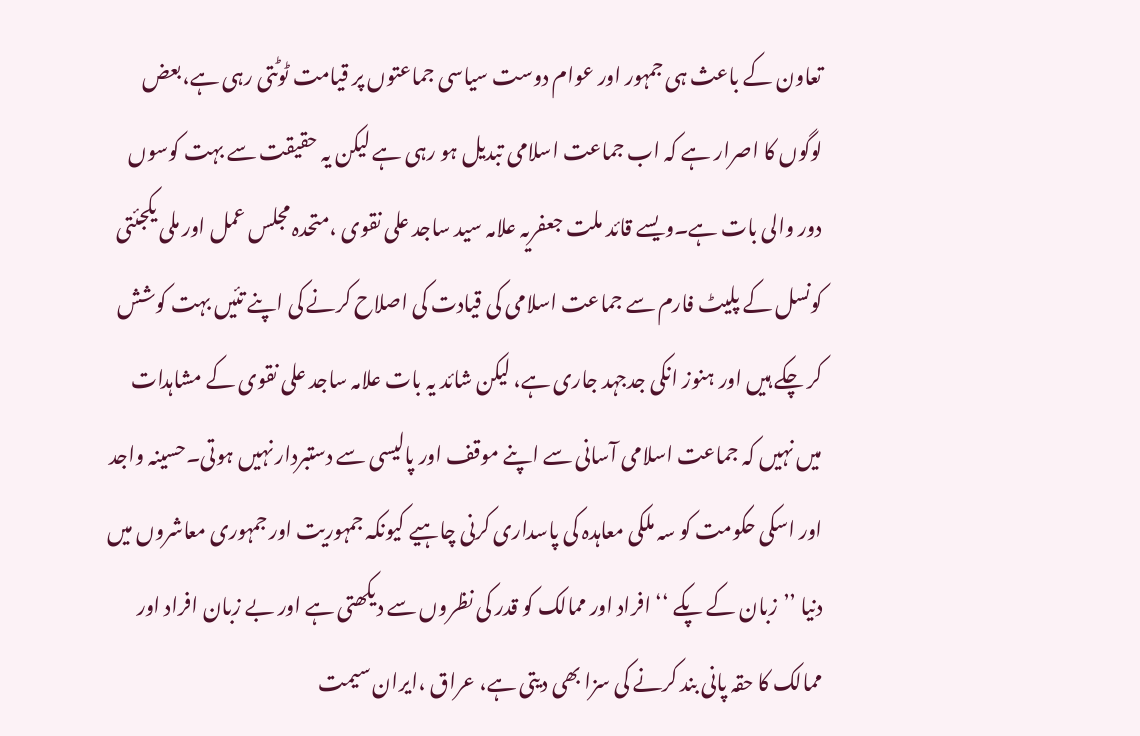تعاون کے باعث ہی جمہور اور عوام دوست سیاسی جماعتوں پر قیامت ٹوٹتی رہی ہے،بعض لوگوں کا اصرار ہے کہ اب جماعت اسلامی تبدیل ہو رہی ہے لیکن یہ حقیقت سے بہت کوسوں دور والی بات ہے۔ویسے قائد ملت جعفریہ علامہ سید ساجد علی نقوی ،متحدہ مجلس عمل اور ملی یکجئتی کونسل کے پلیٹ فارم سے جماعت اسلامی کی قیادت کی اصلاح کرنے کی اپنے تئیں بہت کوشش کر چکے ہیں اور ہنوز انکی جدجہد جاری ہے، لیکن شائد یہ بات علامہ ساجد علی نقوی کے مشاہدات میں نہیں کہ جماعت اسلامی آسانی سے اپنے موقف اور پالیسی سے دستبردار نہیں ہوتی۔حسینہ واجد اور اسکی حکومت کو سہ ملکی معاہدہ کی پاسداری کرنی چاہیے کیونکہ جمہوریت اور جمہوری معاشروں میں دنیا ’’زبان کے پکے ‘‘ افراد اور ممالک کو قدر کی نظروں سے دیکھتی ہے اور بے زبان افراد اور ممالک کا حقہ پانی بند کرنے کی سزا بھی دیتی ہے، عراق ،ایران سیمت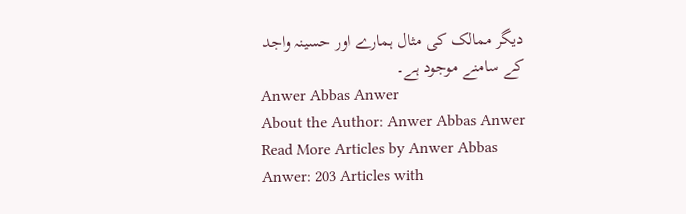دیگر ممالک کی مثال ہمارے اور حسینہ واجد کے سامنے موجود ہے۔
Anwer Abbas Anwer
About the Author: Anwer Abbas Anwer Read More Articles by Anwer Abbas Anwer: 203 Articles with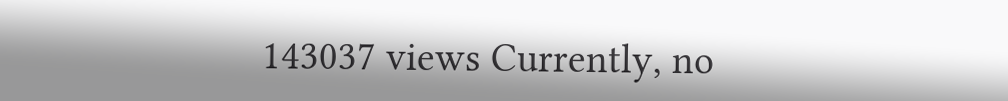143037 views Currently, no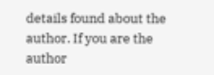details found about the author. If you are the author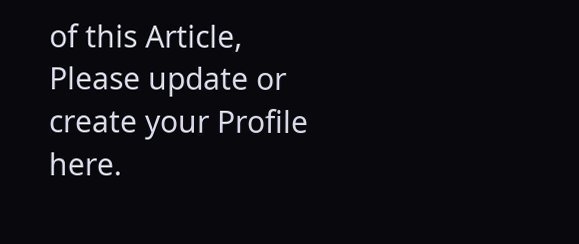of this Article, Please update or create your Profile here.